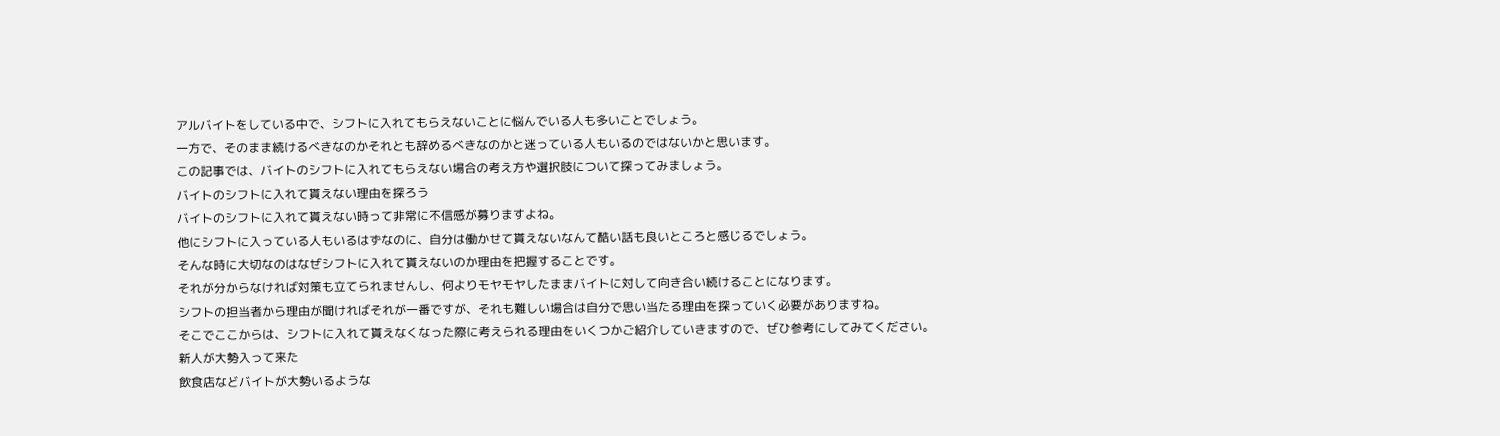アルバイトをしている中で、シフトに入れてもらえないことに悩んでいる人も多いことでしょう。
一方で、そのまま続けるべきなのかそれとも辞めるべきなのかと迷っている人もいるのではないかと思います。
この記事では、バイトのシフトに入れてもらえない場合の考え方や選択肢について探ってみましょう。
バイトのシフトに入れて貰えない理由を探ろう
バイトのシフトに入れて貰えない時って非常に不信感が募りますよね。
他にシフトに入っている人もいるはずなのに、自分は働かせて貰えないなんて酷い話も良いところと感じるでしょう。
そんな時に大切なのはなぜシフトに入れて貰えないのか理由を把握することです。
それが分からなければ対策も立てられませんし、何よりモヤモヤしたままバイトに対して向き合い続けることになります。
シフトの担当者から理由が聞ければそれが一番ですが、それも難しい場合は自分で思い当たる理由を探っていく必要がありますね。
そこでここからは、シフトに入れて貰えなくなった際に考えられる理由をいくつかご紹介していきますので、ぜひ参考にしてみてください。
新人が大勢入って来た
飲食店などバイトが大勢いるような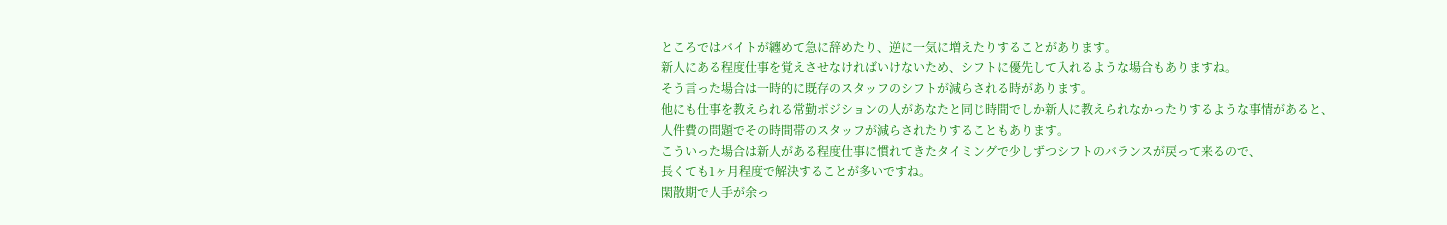ところではバイトが纏めて急に辞めたり、逆に一気に増えたりすることがあります。
新人にある程度仕事を覚えさせなければいけないため、シフトに優先して入れるような場合もありますね。
そう言った場合は一時的に既存のスタッフのシフトが減らされる時があります。
他にも仕事を教えられる常勤ポジションの人があなたと同じ時間でしか新人に教えられなかったりするような事情があると、
人件費の問題でその時間帯のスタッフが減らされたりすることもあります。
こういった場合は新人がある程度仕事に慣れてきたタイミングで少しずつシフトのバランスが戻って来るので、
長くても1ヶ月程度で解決することが多いですね。
閑散期で人手が余っ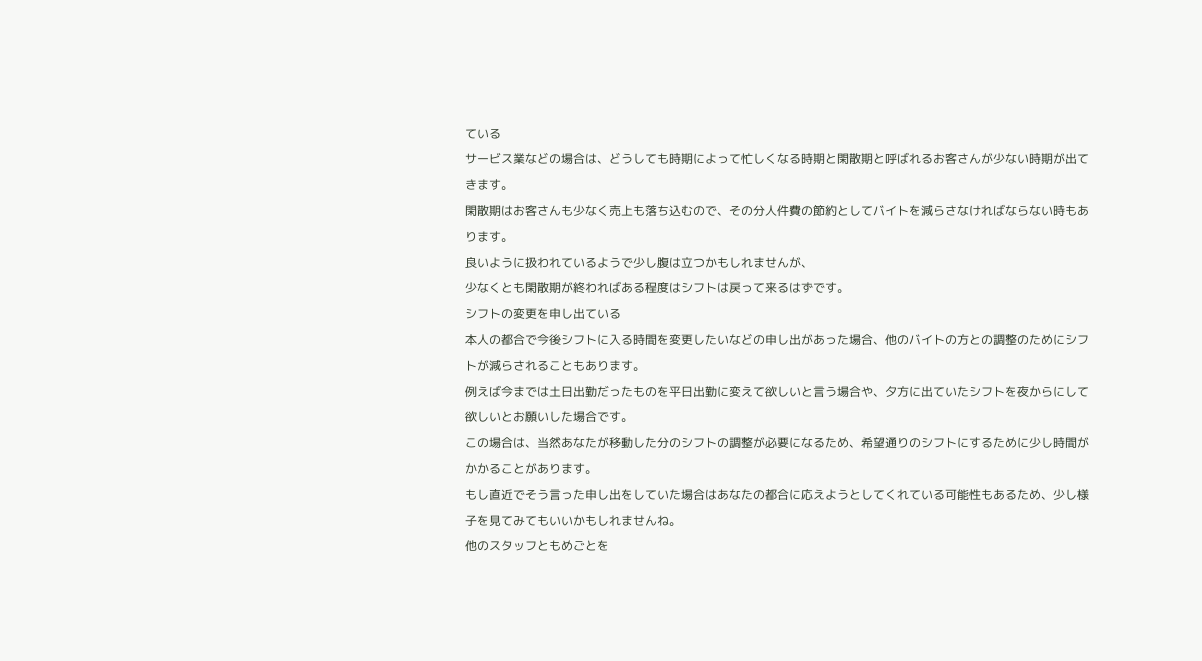ている
サービス業などの場合は、どうしても時期によって忙しくなる時期と閑散期と呼ばれるお客さんが少ない時期が出てきます。
閑散期はお客さんも少なく売上も落ち込むので、その分人件費の節約としてバイトを減らさなければならない時もあります。
良いように扱われているようで少し腹は立つかもしれませんが、
少なくとも閑散期が終わればある程度はシフトは戻って来るはずです。
シフトの変更を申し出ている
本人の都合で今後シフトに入る時間を変更したいなどの申し出があった場合、他のバイトの方との調整のためにシフトが減らされることもあります。
例えば今までは土日出勤だったものを平日出勤に変えて欲しいと言う場合や、夕方に出ていたシフトを夜からにして欲しいとお願いした場合です。
この場合は、当然あなたが移動した分のシフトの調整が必要になるため、希望通りのシフトにするために少し時間がかかることがあります。
もし直近でそう言った申し出をしていた場合はあなたの都合に応えようとしてくれている可能性もあるため、少し様子を見てみてもいいかもしれませんね。
他のスタッフともめごとを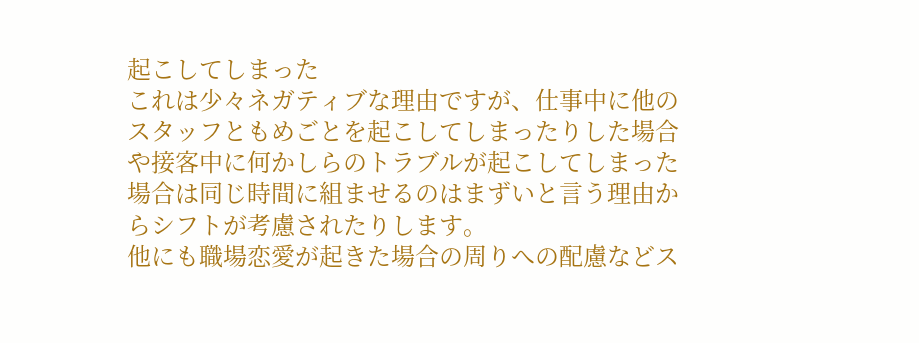起こしてしまった
これは少々ネガティブな理由ですが、仕事中に他のスタッフともめごとを起こしてしまったりした場合や接客中に何かしらのトラブルが起こしてしまった場合は同じ時間に組ませるのはまずいと言う理由からシフトが考慮されたりします。
他にも職場恋愛が起きた場合の周りへの配慮などス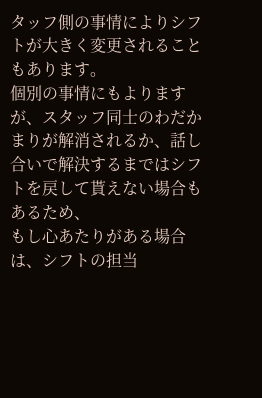タッフ側の事情によりシフトが大きく変更されることもあります。
個別の事情にもよりますが、スタッフ同士のわだかまりが解消されるか、話し合いで解決するまではシフトを戻して貰えない場合もあるため、
もし心あたりがある場合は、シフトの担当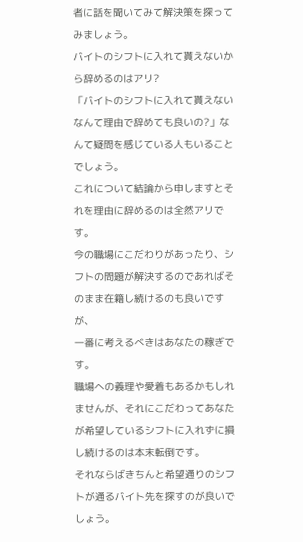者に話を聞いてみて解決策を探ってみましょう。
バイトのシフトに入れて貰えないから辞めるのはアリ?
「バイトのシフトに入れて貰えないなんて理由で辞めても良いの?」なんて疑問を感じている人もいることでしょう。
これについて結論から申しますとそれを理由に辞めるのは全然アリです。
今の職場にこだわりがあったり、シフトの問題が解決するのであればそのまま在籍し続けるのも良いですが、
一番に考えるべきはあなたの稼ぎです。
職場への義理や愛着もあるかもしれませんが、それにこだわってあなたが希望しているシフトに入れずに損し続けるのは本末転倒です。
それならばきちんと希望通りのシフトが通るバイト先を探すのが良いでしょう。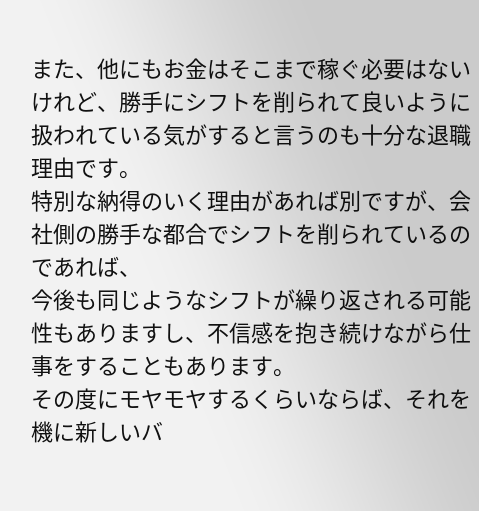また、他にもお金はそこまで稼ぐ必要はないけれど、勝手にシフトを削られて良いように扱われている気がすると言うのも十分な退職理由です。
特別な納得のいく理由があれば別ですが、会社側の勝手な都合でシフトを削られているのであれば、
今後も同じようなシフトが繰り返される可能性もありますし、不信感を抱き続けながら仕事をすることもあります。
その度にモヤモヤするくらいならば、それを機に新しいバ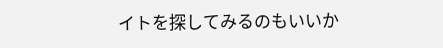イトを探してみるのもいいか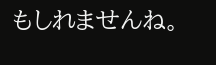もしれませんね。